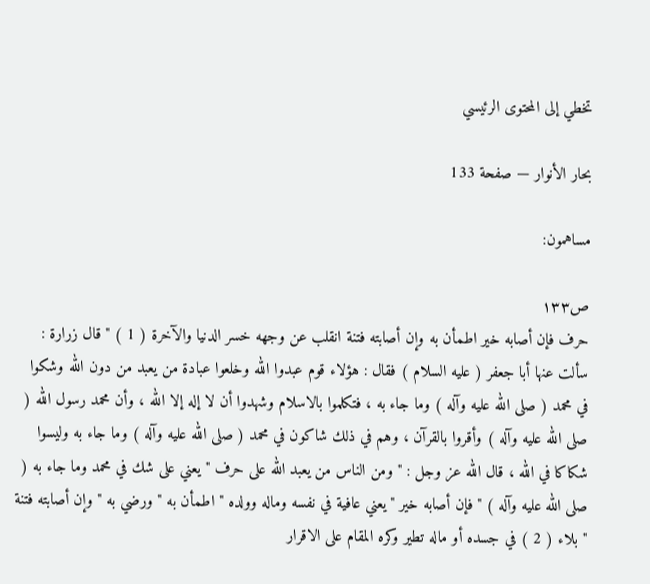تخطي إلى المحتوى الرئيسي

بحار الأنوار — صفحة 133

مساهمون:

ص١٣٣
حرف فإن أصابه خير اطمأن به وإن أصابته فتنة انقلب عن وجهه خسر الدنيا والآخرة ( 1 ) " قال زرارة : سألت عنها أبا جعفر ( عليه السلام ) فقال : هؤلاء قوم عبدوا الله وخلعوا عبادة من يعبد من دون الله وشكوا في محمد ( صلى الله عليه وآله ) وما جاء به ، فتكلموا بالاسلام وشهدوا أن لا إله إلا الله ، وأن محمد رسول الله ( صلى الله عليه وآله ) وأقروا بالقرآن ، وهم في ذلك شاكون في محمد ( صلى الله عليه وآله ) وما جاء به وليسوا شكاكا في الله ، قال الله عز وجل : " ومن الناس من يعبد الله على حرف " يعني على شك في محمد وما جاء به ( صلى الله عليه وآله ) " فإن أصابه خير " يعني عافية في نفسه وماله وولده " اطمأن به " ورضي به " وإن أصابته فتنة " بلاء ( 2 ) في جسده أو ماله تطير وكره المقام على الاقرار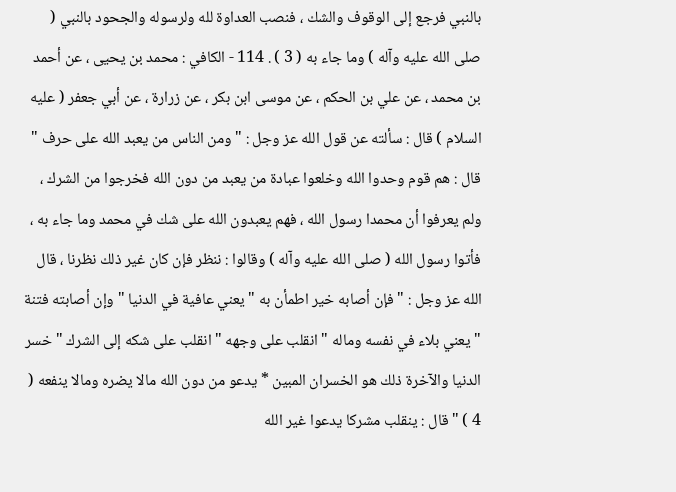بالنبي فرجع إلى الوقوف والشك ، فنصب العداوة لله ولرسوله والجحود بالنبي ( صلى الله عليه وآله ) وما جاء به ( 3 ) . 114 - الكافي : محمد بن يحيى ، عن أحمد بن محمد ، عن علي بن الحكم ، عن موسى ابن بكر ، عن زرارة ، عن أبي جعفر ( عليه السلام ) قال : سألته عن قول الله عز وجل : " ومن الناس من يعبد الله على حرف " قال : هم قوم وحدوا الله وخلعوا عبادة من يعبد من دون الله فخرجوا من الشرك ، ولم يعرفوا أن محمدا رسول الله ، فهم يعبدون الله على شك في محمد وما جاء به ، فأتوا رسول الله ( صلى الله عليه وآله ) وقالوا : ننظر فإن كان غير ذلك نظرنا ، قال الله عز وجل : " فإن أصابه خير اطمأن به " يعني عافية في الدنيا " وإن أصابته فتنة " يعني بلاء في نفسه وماله " انقلب على وجهه " انقلب على شكه إلى الشرك " خسر الدنيا والآخرة ذلك هو الخسران المبين * يدعو من دون الله مالا يضره ومالا ينفعه ( 4 ) " قال : ينقلب مشركا يدعوا غير الله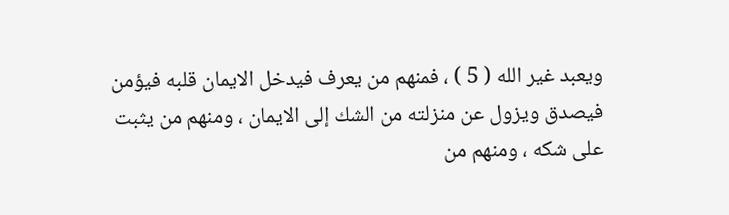ويعبد غير الله ( 5 ) ، فمنهم من يعرف فيدخل الايمان قلبه فيؤمن فيصدق ويزول عن منزلته من الشك إلى الايمان ، ومنهم من يثبت على شكه ، ومنهم من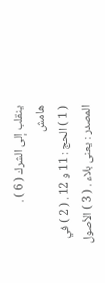ينقلب إلى الشرك ( 6 ) .
هامش
( 1 ) الحج : 11 و 12 . ( 2 ) في المصدر : يعنى بلاء . ( 3 ) الأصول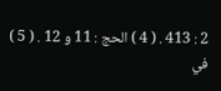2 : 413 . ( 4 ) الحج : 11 و 12 . ( 5 ) في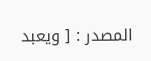المصدر : [ ويعبد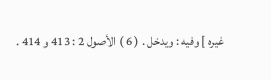غيره ] وفيه : ويدخل . ( 6 ) الأصول 2 : 413 و 414 .